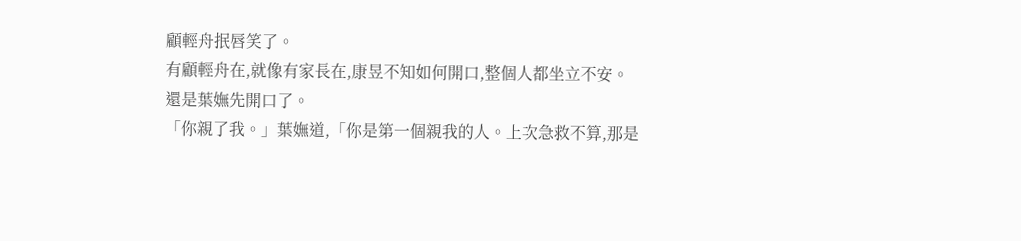顧輕舟抿唇笑了。
有顧輕舟在,就像有家長在,康昱不知如何開口,整個人都坐立不安。
還是葉嫵先開口了。
「你親了我。」葉嫵道,「你是第一個親我的人。上次急救不算,那是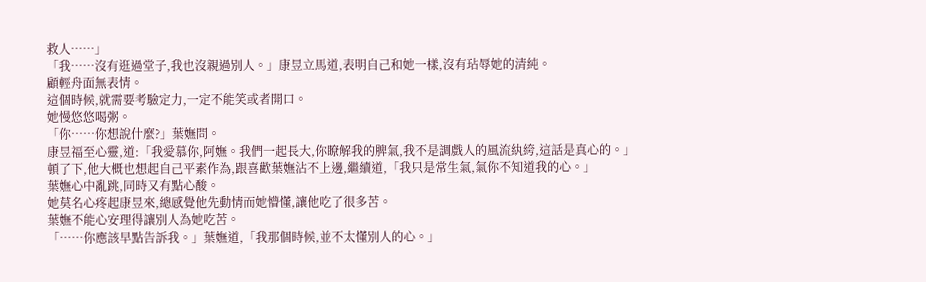救人……」
「我……沒有逛過堂子,我也沒親過別人。」康昱立馬道,表明自己和她一樣,沒有玷辱她的清純。
顧輕舟面無表情。
這個時候,就需要考驗定力,一定不能笑或者開口。
她慢悠悠喝粥。
「你……你想說什麼?」葉嫵問。
康昱福至心靈,道:「我愛慕你,阿嫵。我們一起長大,你瞭解我的脾氣,我不是調戲人的風流紈絝,這話是真心的。」
頓了下,他大概也想起自己平素作為,跟喜歡葉嫵沾不上邊,繼續道,「我只是常生氣,氣你不知道我的心。」
葉嫵心中亂跳,同時又有點心酸。
她莫名心疼起康昱來,總感覺他先動情而她懵懂,讓他吃了很多苦。
葉嫵不能心安理得讓別人為她吃苦。
「……你應該早點告訴我。」葉嫵道,「我那個時候,並不太懂別人的心。」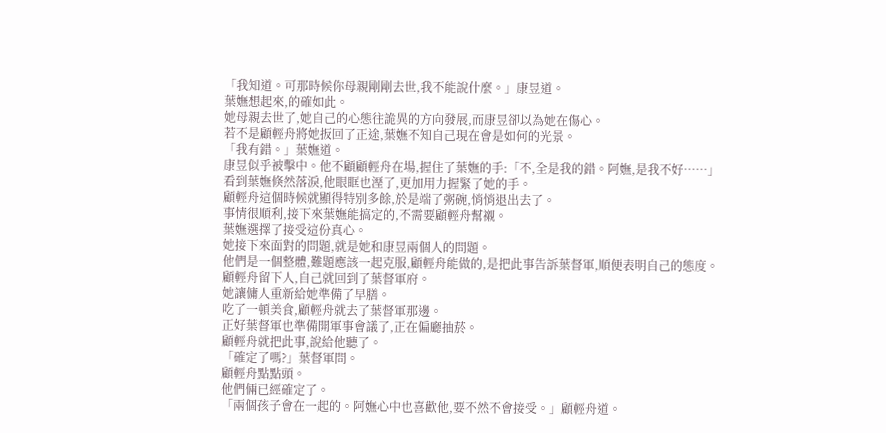「我知道。可那時候你母親剛剛去世,我不能說什麼。」康昱道。
葉嫵想起來,的確如此。
她母親去世了,她自己的心態往詭異的方向發展,而康昱卻以為她在傷心。
若不是顧輕舟將她扳回了正途,葉嫵不知自己現在會是如何的光景。
「我有錯。」葉嫵道。
康昱似乎被擊中。他不顧顧輕舟在場,握住了葉嫵的手:「不,全是我的錯。阿嫵,是我不好……」
看到葉嫵倏然落淚,他眼眶也溼了,更加用力握緊了她的手。
顧輕舟這個時候就顯得特別多餘,於是端了粥碗,悄悄退出去了。
事情很順利,接下來葉嫵能搞定的,不需要顧輕舟幫襯。
葉嫵選擇了接受這份真心。
她接下來面對的問題,就是她和康昱兩個人的問題。
他們是一個整體,難題應該一起克服,顧輕舟能做的,是把此事告訴葉督軍,順便表明自己的態度。
顧輕舟留下人,自己就回到了葉督軍府。
她讓傭人重新給她準備了早膳。
吃了一頓美食,顧輕舟就去了葉督軍那邊。
正好葉督軍也準備開軍事會議了,正在偏廳抽菸。
顧輕舟就把此事,說給他聽了。
「確定了嗎?」葉督軍問。
顧輕舟點點頭。
他們倆已經確定了。
「兩個孩子會在一起的。阿嫵心中也喜歡他,要不然不會接受。」顧輕舟道。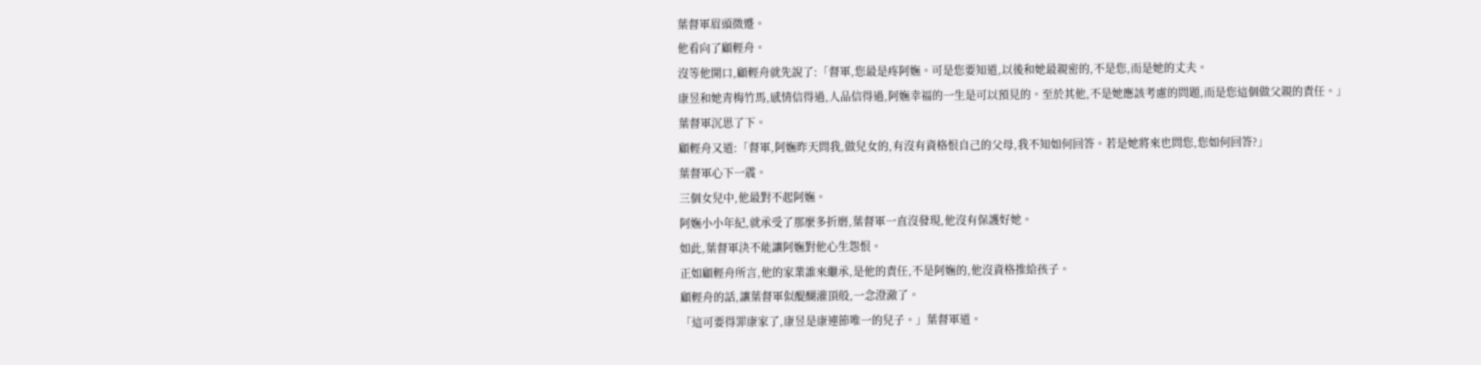葉督軍眉頭微蹙。
他看向了顧輕舟。
沒等他開口,顧輕舟就先說了:「督軍,您最是疼阿嫵。可是您要知道,以後和她最親密的,不是您,而是她的丈夫。
康昱和她青梅竹馬,感情信得過,人品信得過,阿嫵幸福的一生是可以預見的。至於其他,不是她應該考慮的問題,而是您這個做父親的責任。」
葉督軍沉思了下。
顧輕舟又道:「督軍,阿嫵昨天問我,做兒女的,有沒有資格恨自己的父母,我不知如何回答。若是她將來也問您,您如何回答?」
葉督軍心下一震。
三個女兒中,他最對不起阿嫵。
阿嫵小小年紀,就承受了那麼多折磨,葉督軍一直沒發現,他沒有保護好她。
如此,葉督軍決不能讓阿嫵對他心生怨恨。
正如顧輕舟所言,他的家業誰來繼承,是他的責任,不是阿嫵的,他沒資格推給孩子。
顧輕舟的話,讓葉督軍似醍醐灌頂般,一念澄澈了。
「這可要得罪康家了,康昱是康連節唯一的兒子。」葉督軍道。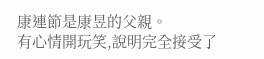康連節是康昱的父親。
有心情開玩笑,說明完全接受了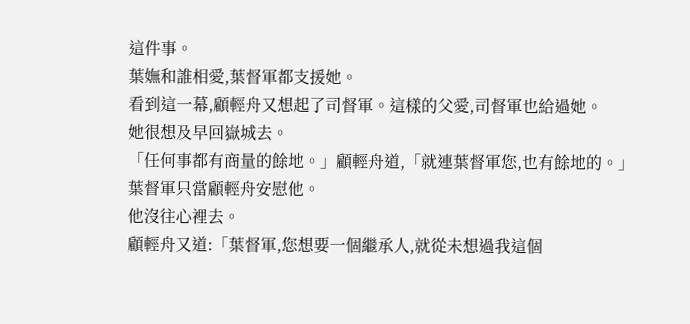這件事。
葉嫵和誰相愛,葉督軍都支援她。
看到這一幕,顧輕舟又想起了司督軍。這樣的父愛,司督軍也給過她。
她很想及早回嶽城去。
「任何事都有商量的餘地。」顧輕舟道,「就連葉督軍您,也有餘地的。」
葉督軍只當顧輕舟安慰他。
他沒往心裡去。
顧輕舟又道:「葉督軍,您想要一個繼承人,就從未想過我這個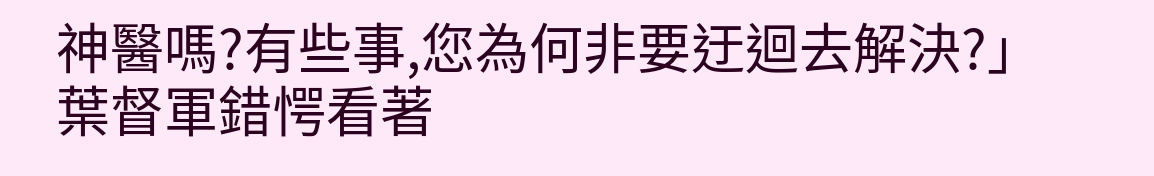神醫嗎?有些事,您為何非要迂迴去解決?」
葉督軍錯愕看著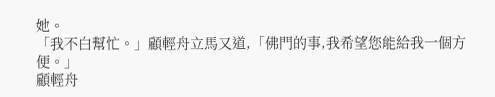她。
「我不白幫忙。」顧輕舟立馬又道,「佛門的事,我希望您能給我一個方便。」
顧輕舟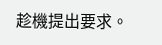趁機提出要求。